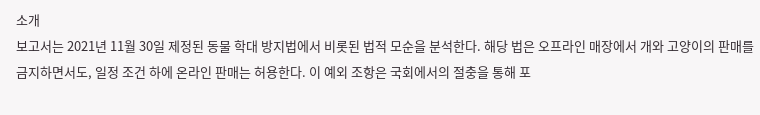소개
보고서는 2021년 11월 30일 제정된 동물 학대 방지법에서 비롯된 법적 모순을 분석한다. 해당 법은 오프라인 매장에서 개와 고양이의 판매를 금지하면서도, 일정 조건 하에 온라인 판매는 허용한다. 이 예외 조항은 국회에서의 절충을 통해 포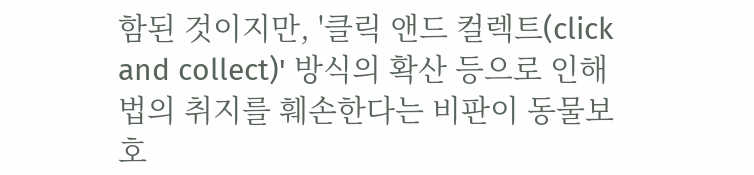함된 것이지만, '클릭 앤드 컬렉트(click and collect)' 방식의 확산 등으로 인해 법의 취지를 훼손한다는 비판이 동물보호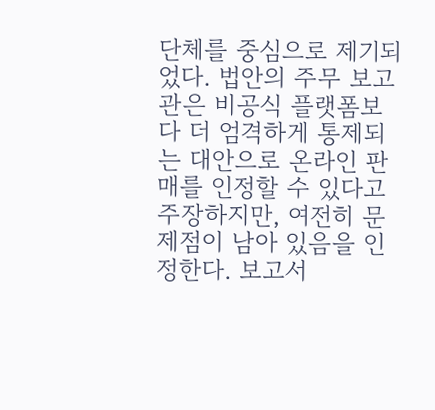단체를 중심으로 제기되었다. 법안의 주무 보고관은 비공식 플랫폼보다 더 엄격하게 통제되는 대안으로 온라인 판매를 인정할 수 있다고 주장하지만, 여전히 문제점이 남아 있음을 인정한다. 보고서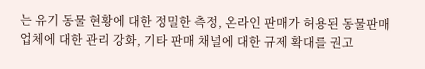는 유기 동물 현황에 대한 정밀한 측정, 온라인 판매가 허용된 동물판매업체에 대한 관리 강화, 기타 판매 채널에 대한 규제 확대를 권고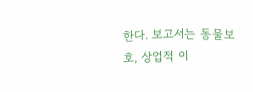한다. 보고서는 동물보호, 상업적 이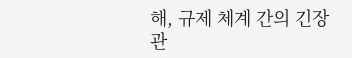해, 규제 체계 간의 긴장 관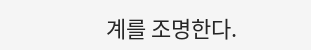계를 조명한다.